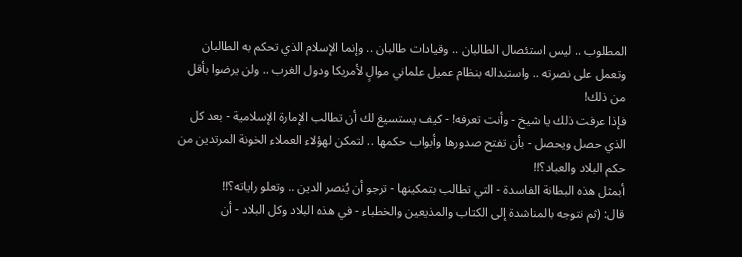المطلوب .. ليس استئصال الطالبان .. وقيادات طالبان .. وإنما الإسلام الذي تحكم به الطالبان وتعمل على نصرته .. واستبداله بنظام عميل علماني موالٍ لأمريكا ودول الغرب .. ولن يرضوا بأقل من ذلك!
فإذا عرفت ذلك يا شيخ - وأنت تعرفه! - كيف يستسيغ لك أن تطالب الإمارة الإسلامية - بعد كل الذي حصل ويحصل - بأن تفتح صدورها وأبواب حكمها .. لتمكن لهؤلاء العملاء الخونة المرتدين من حكم البلاد والعباد؟!!
أبمثل هذه البطانة الفاسدة - التي تطالب بتمكينها - ترجو أن يُنصر الدين .. وتعلو راياته؟!!
قال: (ثم نتوجه بالمناشدة إلى الكتاب والمذيعين والخطباء - في هذه البلاد وكل البلاد - أن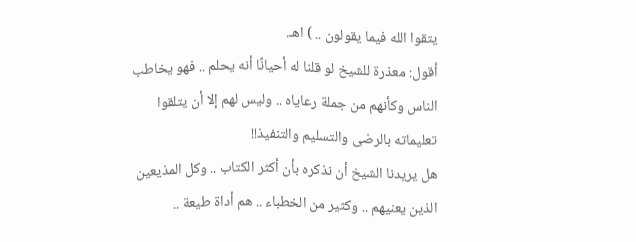يتقوا الله فيما يقولون .. ) اهـ.
أقول: معذرة للشيخ لو قلنا له أحيانًا أنه يحلم .. فهو يخاطب الناس وكأنهم من جملة رعاياه .. وليس لهم إلا أن يتلقوا تعليماته بالرضى والتسليم والتنفيذ!!
هل يريدنا الشيخ أن نذكره بأن أكثر الكتاب .. وكل المذيعين الذين يعنيهم .. وكثير من الخطباء .. هم أداة طيعة ..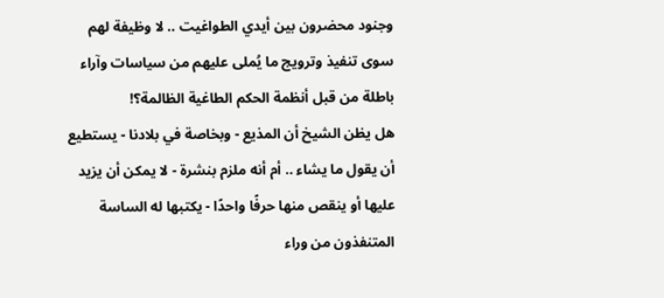وجنود محضرون بين أيدي الطواغيت .. لا وظيفة لهم سوى تنفيذ وترويج ما يُملى عليهم من سياسات وآراء باطلة من قبل أنظمة الحكم الطاغية الظالمة؟!
هل يظن الشيخ أن المذيع - وبخاصة في بلادنا - يستطيع أن يقول ما يشاء .. أم أنه ملزم بنشرة - لا يمكن أن يزيد عليها أو ينقص منها حرفًا واحدًا - يكتبها له الساسة المتنفذون من وراء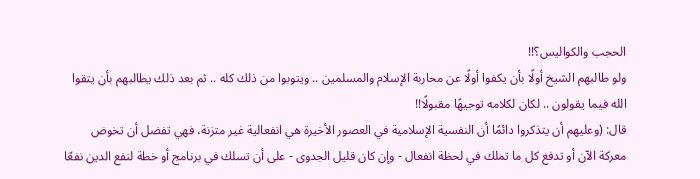الحجب والكواليس؟!!
ولو طالبهم الشيخ أولًا بأن يكفوا أولًا عن محاربة الإسلام والمسلمين .. ويتوبوا من ذلك كله .. ثم بعد ذلك يطالبهم بأن يتقوا الله فيما يقولون .. لكان لكلامه توجيهًا مقبولًا!!
قال: (وعليهم أن يتذكروا دائمًا أن النفسية الإسلامية في العصور الأخيرة هي انفعالية غير متزنة، فهي تفضل أن تخوض معركة الآن أو تدفع كل ما تملك في لحظة انفعال - وإن كان قليل الجدوى - على أن تسلك في برنامج أو خطة لنفع الدين نفعًا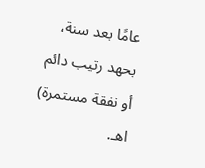عامًا بعد سنة، بحهد رتيب دائم أو نفقة مستمرة) اهـ.